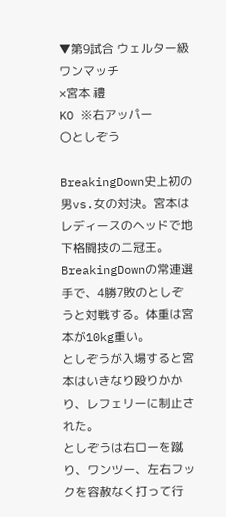▼第9試合 ウェルター級ワンマッチ
×宮本 禮
KO ※右アッパー
〇としぞう

BreakingDown史上初の男vs.女の対決。宮本はレディースのヘッドで地下格闘技の二冠王。BreakingDownの常連選手で、4勝7敗のとしぞうと対戦する。体重は宮本が10kg重い。
としぞうが入場すると宮本はいきなり殴りかかり、レフェリーに制止された。
としぞうは右ローを蹴り、ワンツー、左右フックを容赦なく打って行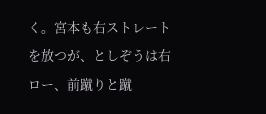く。宮本も右ストレートを放つが、としぞうは右ロー、前蹴りと蹴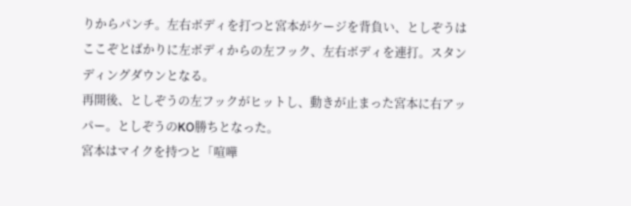りからパンチ。左右ボディを打つと宮本がケージを背負い、としぞうはここぞとばかりに左ボディからの左フック、左右ボディを連打。スタンディングダウンとなる。
再開後、としぞうの左フックがヒットし、動きが止まった宮本に右アッパー。としぞうのKO勝ちとなった。
宮本はマイクを持つと「喧嘩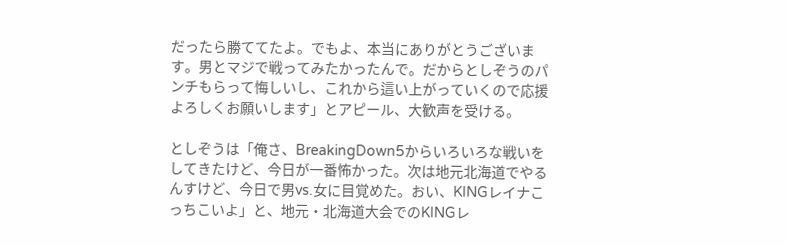だったら勝ててたよ。でもよ、本当にありがとうございます。男とマジで戦ってみたかったんで。だからとしぞうのパンチもらって悔しいし、これから這い上がっていくので応援よろしくお願いします」とアピール、大歓声を受ける。

としぞうは「俺さ、BreakingDown5からいろいろな戦いをしてきたけど、今日が一番怖かった。次は地元北海道でやるんすけど、今日で男vs.女に目覚めた。おい、KINGレイナこっちこいよ」と、地元・北海道大会でのKINGレ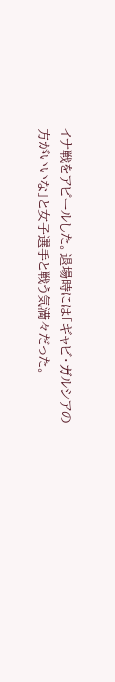イナ戦をアピールした。退場時には「ギャビ・ガルシアの方がいいな」と女子選手と戦う気満々だった。